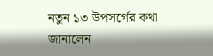নতুন ১৩ উপসর্গের কথা জানালেন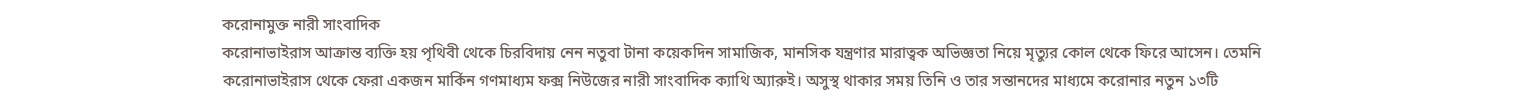করোনামুক্ত নারী সাংবাদিক
করোনাভাইরাস আক্রান্ত ব্যক্তি হয় পৃথিবী থেকে চিরবিদায় নেন নতুবা টানা কয়েকদিন সামাজিক, মানসিক যন্ত্রণার মারাত্বক অভিজ্ঞতা নিয়ে মৃত্যুর কোল থেকে ফিরে আসেন। তেমনি করোনাভাইরাস থেকে ফেরা একজন মার্কিন গণমাধ্যম ফক্স নিউজের নারী সাংবাদিক ক্যাথি অ্যারুই। অসুস্থ থাকার সময় তিনি ও তার সন্তানদের মাধ্যমে করোনার নতুন ১৩টি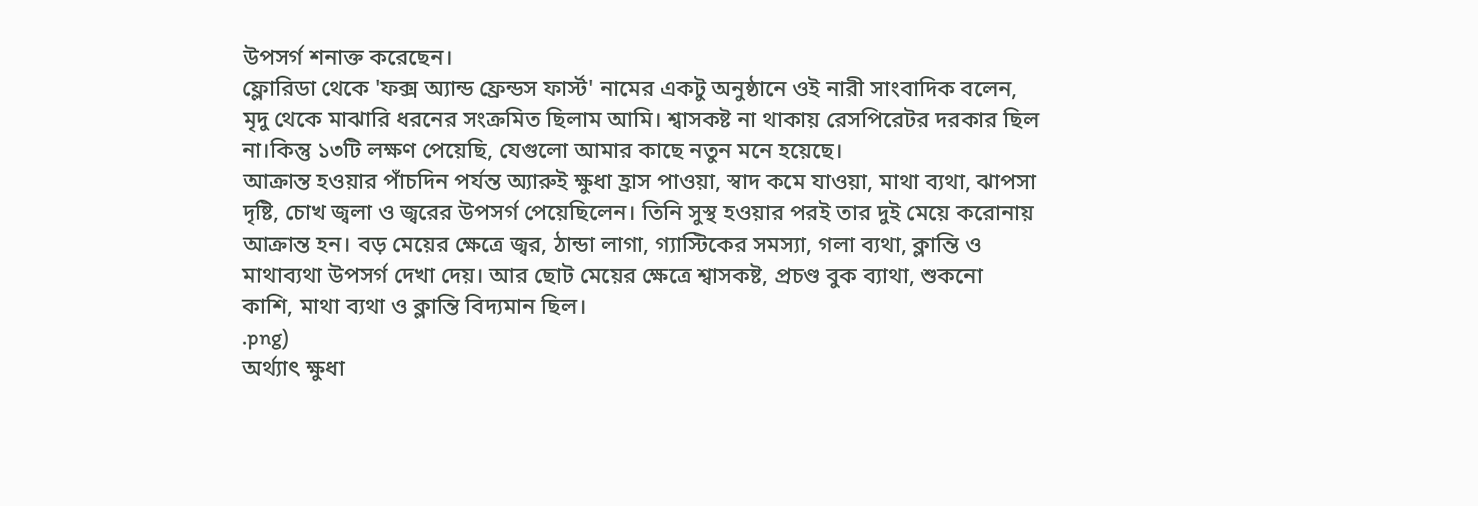উপসর্গ শনাক্ত করেছেন।
ফ্লোরিডা থেকে 'ফক্স অ্যান্ড ফ্রেন্ডস ফার্স্ট' নামের একটু অনুষ্ঠানে ওই নারী সাংবাদিক বলেন, মৃদু থেকে মাঝারি ধরনের সংক্রমিত ছিলাম আমি। শ্বাসকষ্ট না থাকায় রেসপিরেটর দরকার ছিল না।কিন্তু ১৩টি লক্ষণ পেয়েছি, যেগুলো আমার কাছে নতুন মনে হয়েছে।
আক্রান্ত হওয়ার পাঁচদিন পর্যন্ত অ্যারুই ক্ষুধা হ্রাস পাওয়া, স্বাদ কমে যাওয়া, মাথা ব্যথা, ঝাপসা দৃষ্টি, চোখ জ্বলা ও জ্বরের উপসর্গ পেয়েছিলেন। তিনি সুস্থ হওয়ার পরই তার দুই মেয়ে করোনায় আক্রান্ত হন। বড় মেয়ের ক্ষেত্রে জ্বর, ঠান্ডা লাগা, গ্যাস্টিকের সমস্যা, গলা ব্যথা, ক্লান্তি ও মাথাব্যথা উপসর্গ দেখা দেয়। আর ছোট মেয়ের ক্ষেত্রে শ্বাসকষ্ট, প্রচণ্ড বুক ব্যাথা, শুকনো কাশি, মাথা ব্যথা ও ক্লান্তি বিদ্যমান ছিল।
.png)
অর্থ্যাৎ ক্ষুধা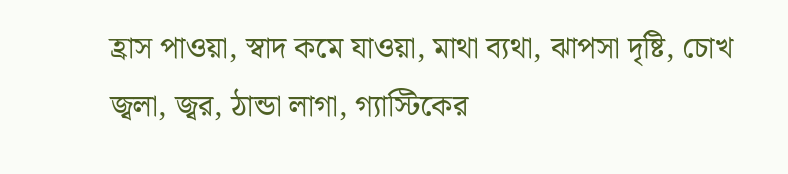হ্রাস পাওয়া, স্বাদ কমে যাওয়া, মাথা ব্যথা, ঝাপসা দৃষ্টি, চোখ জ্বলা, জ্বর, ঠান্ডা লাগা, গ্যাস্টিকের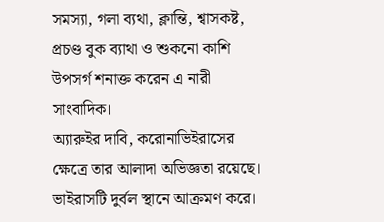সমস্যা, গলা ব্যথা, ক্লান্তি, শ্বাসকষ্ট, প্রচণ্ড বুক ব্যাথা ও শুকনো কাশি উপসর্গ শনাক্ত করেন এ নারী সাংবাদিক।
অ্যারুইর দাবি, করোনাভিইরাসের ক্ষেত্রে তার আলাদা অভিজ্ঞতা রয়েছে। ভাইরাসটি দুর্বল স্থানে আক্রমণ করে।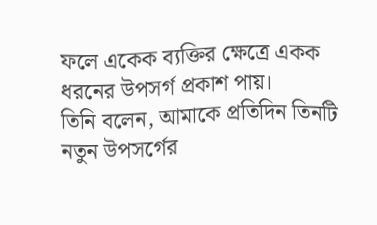ফলে একেক ব্যক্তির ক্ষেত্রে একক ধরনের উপসর্গ প্রকাশ পায়।
তিনি বলেন, আমাকে প্রতিদিন তিনটি নতুন উপসর্গের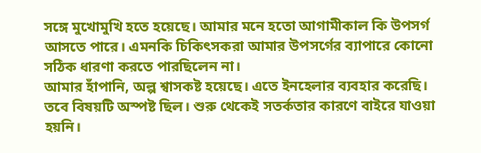সঙ্গে মুখোমুখি হতে হয়েছে। আমার মনে হতো আগামীকাল কি উপসর্গ আসতে পারে। এমনকি চিকিৎসকরা আমার উপসর্গের ব্যাপারে কোনো সঠিক ধারণা করতে পারছিলেন না।
আমার হাঁপানি, অল্প শ্বাসকষ্ট হয়েছে। এতে ইনহেলার ব্যবহার করেছি। তবে বিষয়টি অস্পষ্ট ছিল। শুরু থেকেই সতর্কতার কারণে বাইরে যাওয়া হয়নি।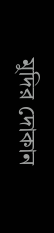মুদির দোকান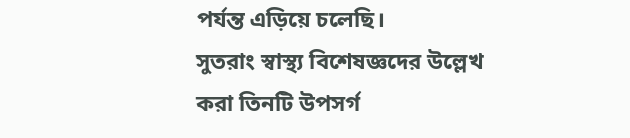পর্যন্ত এড়িয়ে চলেছি।
সুতরাং স্বাস্থ্য বিশেষজ্ঞদের উল্লেখ করা তিনটি উপসর্গ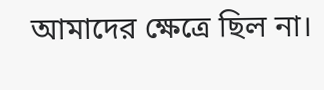আমাদের ক্ষেত্রে ছিল না।